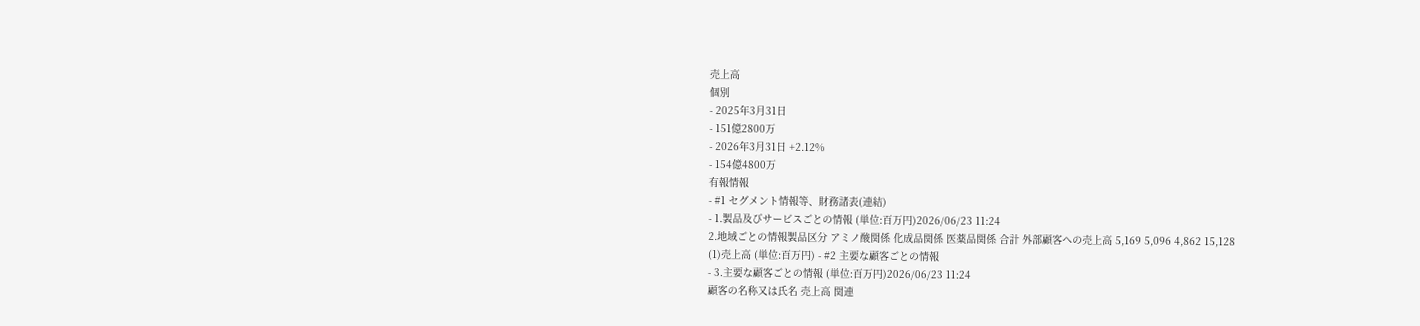売上高
個別
- 2025年3月31日
- 151億2800万
- 2026年3月31日 +2.12%
- 154億4800万
有報情報
- #1 セグメント情報等、財務諸表(連結)
- 1.製品及びサービスごとの情報 (単位:百万円)2026/06/23 11:24
2.地域ごとの情報製品区分 アミノ酸関係 化成品関係 医薬品関係 合計 外部顧客への売上高 5,169 5,096 4,862 15,128
(1)売上高 (単位:百万円) - #2 主要な顧客ごとの情報
- 3.主要な顧客ごとの情報 (単位:百万円)2026/06/23 11:24
顧客の名称又は氏名 売上高 関連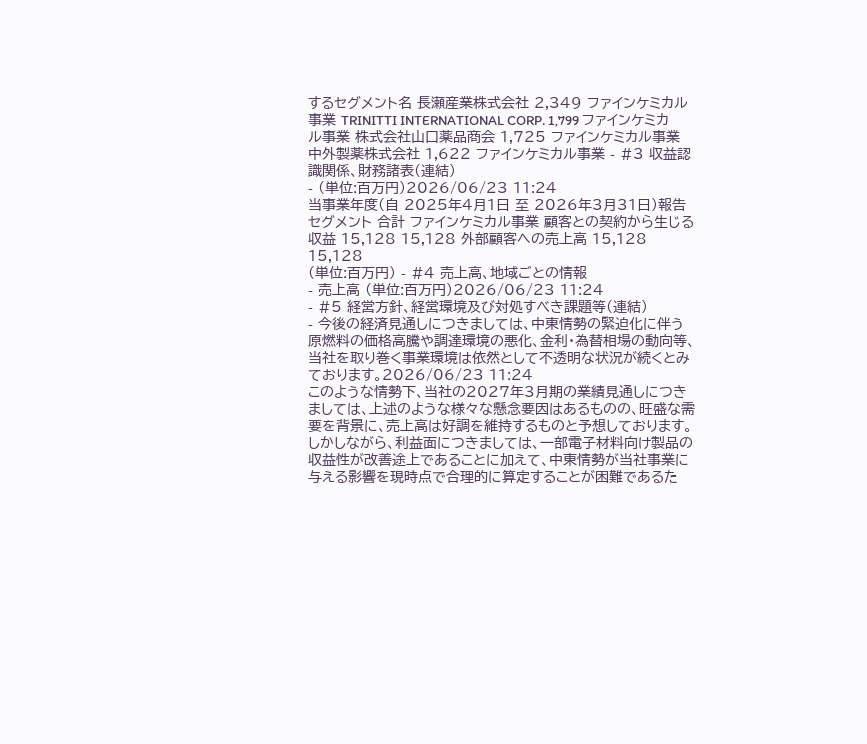するセグメント名 長瀬産業株式会社 2,349 ファインケミカル事業 TRINITTI INTERNATIONAL CORP. 1,799 ファインケミカル事業 株式会社山口薬品商会 1,725 ファインケミカル事業 中外製薬株式会社 1,622 ファインケミカル事業 - #3 収益認識関係、財務諸表(連結)
- (単位:百万円)2026/06/23 11:24
当事業年度(自 2025年4月1日 至 2026年3月31日)報告セグメント 合計 ファインケミカル事業 顧客との契約から生じる収益 15,128 15,128 外部顧客への売上高 15,128 15,128
(単位:百万円) - #4 売上高、地域ごとの情報
- 売上高 (単位:百万円)2026/06/23 11:24
- #5 経営方針、経営環境及び対処すべき課題等(連結)
- 今後の経済見通しにつきましては、中東情勢の緊迫化に伴う原燃料の価格高騰や調達環境の悪化、金利・為替相場の動向等、当社を取り巻く事業環境は依然として不透明な状況が続くとみております。2026/06/23 11:24
このような情勢下、当社の2027年3月期の業績見通しにつきましては、上述のような様々な懸念要因はあるものの、旺盛な需要を背景に、売上高は好調を維持するものと予想しております。しかしながら、利益面につきましては、一部電子材料向け製品の収益性が改善途上であることに加えて、中東情勢が当社事業に与える影響を現時点で合理的に算定することが困難であるた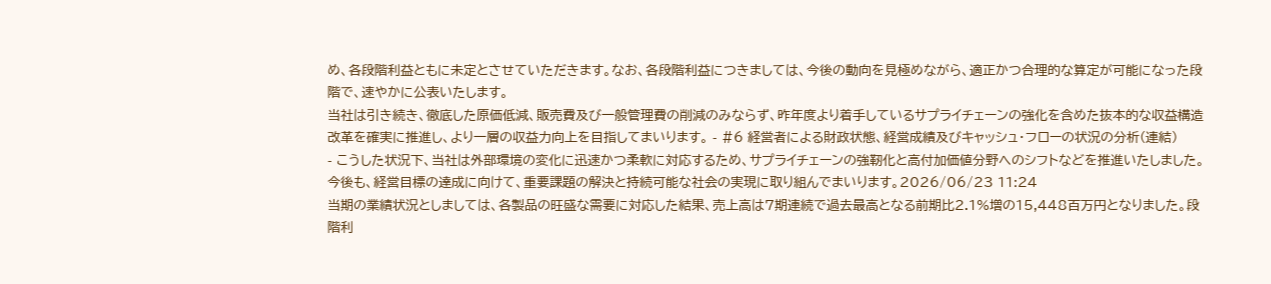め、各段階利益ともに未定とさせていただきます。なお、各段階利益につきましては、今後の動向を見極めながら、適正かつ合理的な算定が可能になった段階で、速やかに公表いたします。
当社は引き続き、徹底した原価低減、販売費及び一般管理費の削減のみならず、昨年度より着手しているサプライチェーンの強化を含めた抜本的な収益構造改革を確実に推進し、より一層の収益力向上を目指してまいります。 - #6 経営者による財政状態、経営成績及びキャッシュ・フローの状況の分析(連結)
- こうした状況下、当社は外部環境の変化に迅速かつ柔軟に対応するため、サプライチェーンの強靭化と高付加価値分野へのシフトなどを推進いたしました。今後も、経営目標の達成に向けて、重要課題の解決と持続可能な社会の実現に取り組んでまいります。2026/06/23 11:24
当期の業績状況としましては、各製品の旺盛な需要に対応した結果、売上高は7期連続で過去最高となる前期比2.1%増の15,448百万円となりました。段階利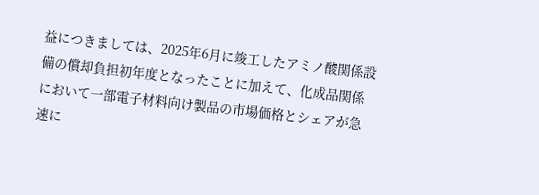益につきましては、2025年6月に竣工したアミノ酸関係設備の償却負担初年度となったことに加えて、化成品関係において一部電子材料向け製品の市場価格とシェアが急速に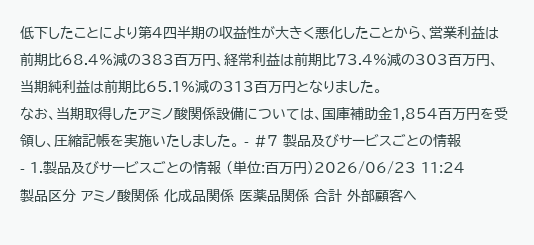低下したことにより第4四半期の収益性が大きく悪化したことから、営業利益は前期比68.4%減の383百万円、経常利益は前期比73.4%減の303百万円、当期純利益は前期比65.1%減の313百万円となりました。
なお、当期取得したアミノ酸関係設備については、国庫補助金1,854百万円を受領し、圧縮記帳を実施いたしました。 - #7 製品及びサービスごとの情報
- 1.製品及びサービスごとの情報 (単位:百万円)2026/06/23 11:24
製品区分 アミノ酸関係 化成品関係 医薬品関係 合計 外部顧客へ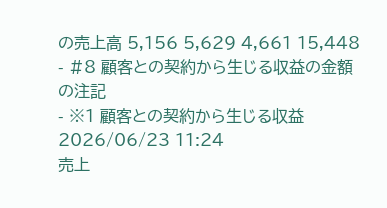の売上高 5,156 5,629 4,661 15,448 - #8 顧客との契約から生じる収益の金額の注記
- ※1 顧客との契約から生じる収益2026/06/23 11:24
売上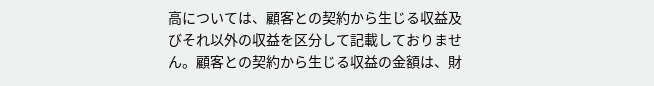高については、顧客との契約から生じる収益及びそれ以外の収益を区分して記載しておりません。顧客との契約から生じる収益の金額は、財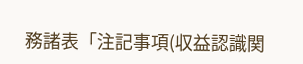務諸表「注記事項(収益認識関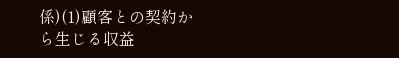係)(1)顧客との契約から生じる収益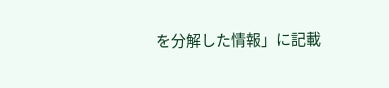を分解した情報」に記載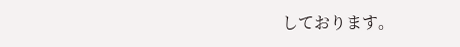しております。